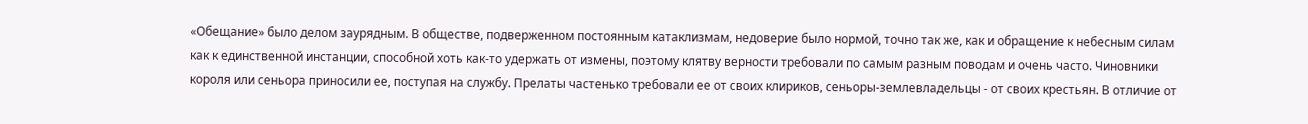«Обещание» было делом заурядным. В обществе, подверженном постоянным катаклизмам, недоверие было нормой, точно так же, как и обращение к небесным силам как к единственной инстанции, способной хоть как-то удержать от измены, поэтому клятву верности требовали по самым разным поводам и очень часто. Чиновники короля или сеньора приносили ее, поступая на службу. Прелаты частенько требовали ее от своих клириков, сеньоры-землевладельцы - от своих крестьян. В отличие от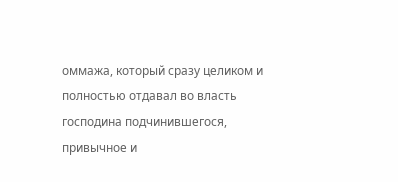оммажа, который сразу целиком и полностью отдавал во власть господина подчинившегося, привычное и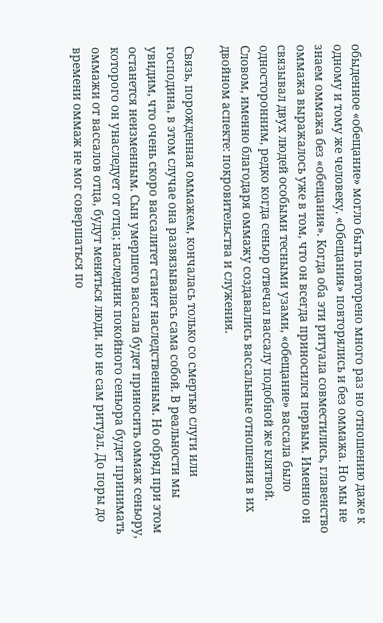обыденное «обещание» могло быть повторено много раз но отношению даже к одному и тому же человеку. «Обещания» повторялись и без оммажа. Но мы не знаем оммажа без «обещания». Когда оба эти ритуала совместились, главенство оммажа выражалось уже в том, что он всегда приносился первым. Именно он связывал двух людей особыми тесными узами, «обещание» вассала было односторонним, редко когда сеньор отвечал вассалу подобной же клятвой. Словом, именно благодаря оммажу создавались вассальные отношения в их двойном аспекте: покровительства и служения.

Связь, порожденная оммажем, кончалась только со смертью слуги или господина, в этом случае она развязывалась сама собой. В реальности мы увидим, что очень скоро вассалитет станет наследственным. Но обряд при этом останется неизменным. Сын умершего вассала будет приносить оммаж сеньору, которого он унаследует от отца; наследник покойного сеньора будет принимать оммажи от вассалов отца, будут меняться люди, но не сам ритуал. До поры до времени оммаж не мог совершаться по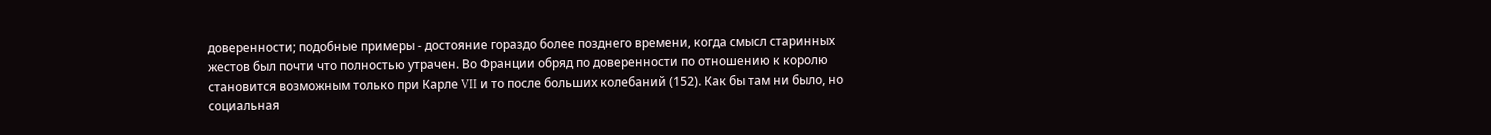доверенности; подобные примеры - достояние гораздо более позднего времени, когда смысл старинных жестов был почти что полностью утрачен. Во Франции обряд по доверенности по отношению к королю становится возможным только при Карле VII и то после больших колебаний (152). Как бы там ни было, но социальная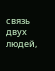связь двух людей,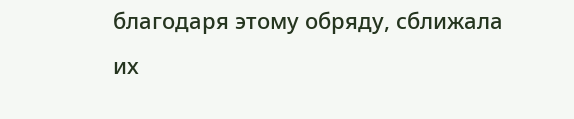благодаря этому обряду, сближала их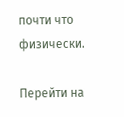почти что физически.

Перейти на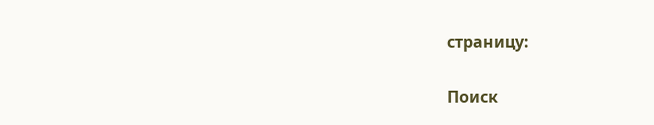страницу:

Поиск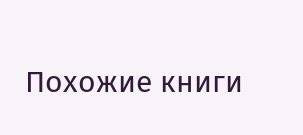Похожие книги